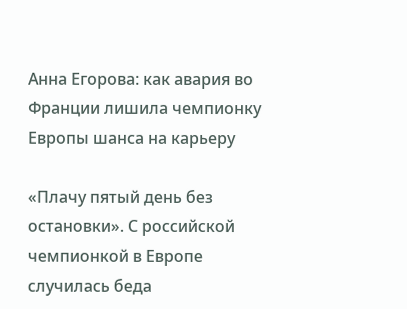Анна Егорова: как авария во Франции лишила чемпионку Европы шанса на карьеру

«Плачу пятый день без остановки». С российской чемпионкой в Европе случилась беда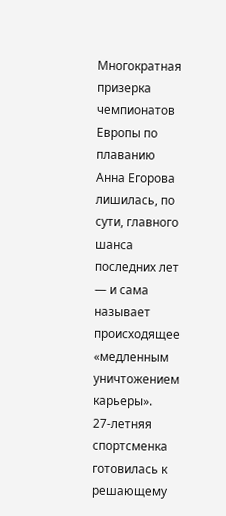Многократная призерка чемпионатов Европы по плаванию Анна Егорова лишилась, по сути, главного шанса последних лет — и сама называет происходящее «медленным уничтожением карьеры». 27‑летняя спортсменка готовилась к решающему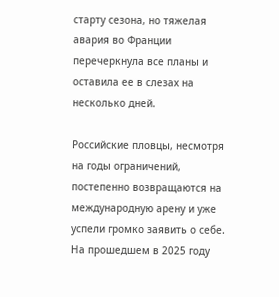старту сезона, но тяжелая авария во Франции перечеркнула все планы и оставила ее в слезах на несколько дней.

Российские пловцы, несмотря на годы ограничений, постепенно возвращаются на международную арену и уже успели громко заявить о себе. На прошедшем в 2025 году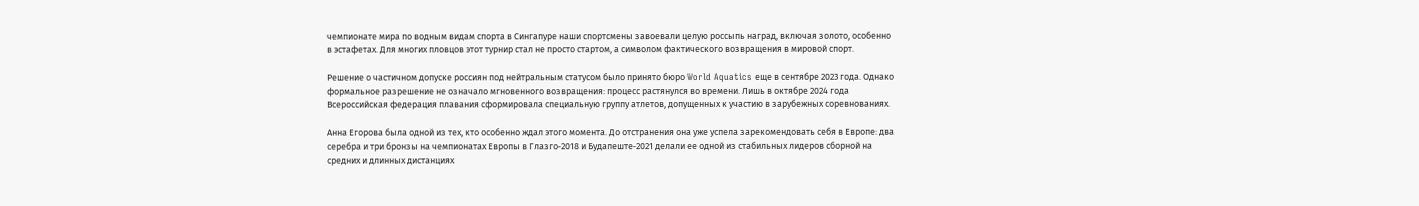чемпионате мира по водным видам спорта в Сингапуре наши спортсмены завоевали целую россыпь наград, включая золото, особенно в эстафетах. Для многих пловцов этот турнир стал не просто стартом, а символом фактического возвращения в мировой спорт.

Решение о частичном допуске россиян под нейтральным статусом было принято бюро World Aquatics еще в сентябре 2023 года. Однако формальное разрешение не означало мгновенного возвращения: процесс растянулся во времени. Лишь в октябре 2024 года Всероссийская федерация плавания сформировала специальную группу атлетов, допущенных к участию в зарубежных соревнованиях.

Анна Егорова была одной из тех, кто особенно ждал этого момента. До отстранения она уже успела зарекомендовать себя в Европе: два серебра и три бронзы на чемпионатах Европы в Глазго‑2018 и Будапеште‑2021 делали ее одной из стабильных лидеров сборной на средних и длинных дистанциях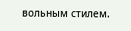вольным стилем.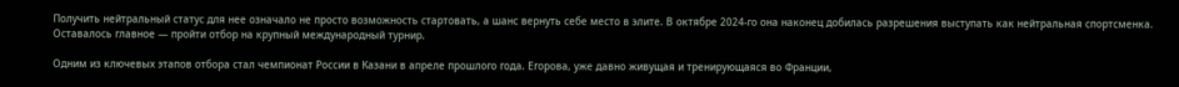Получить нейтральный статус для нее означало не просто возможность стартовать, а шанс вернуть себе место в элите. В октябре 2024‑го она наконец добилась разрешения выступать как нейтральная спортсменка. Оставалось главное — пройти отбор на крупный международный турнир.

Одним из ключевых этапов отбора стал чемпионат России в Казани в апреле прошлого года. Егорова, уже давно живущая и тренирующаяся во Франции,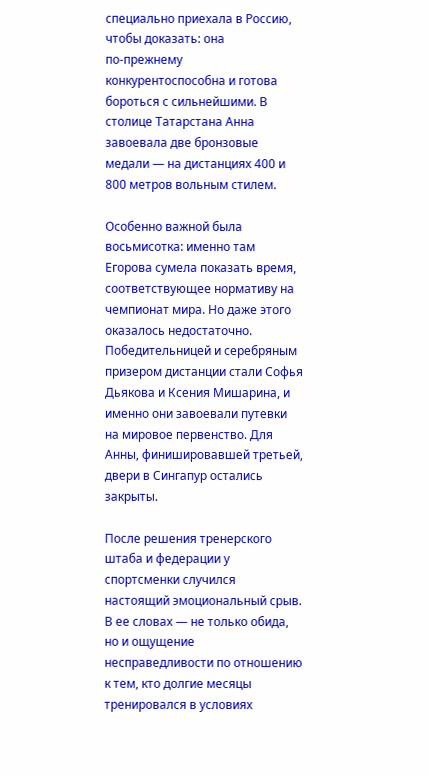специально приехала в Россию, чтобы доказать: она по‑прежнему конкурентоспособна и готова бороться с сильнейшими. В столице Татарстана Анна завоевала две бронзовые медали — на дистанциях 400 и 800 метров вольным стилем.

Особенно важной была восьмисотка: именно там Егорова сумела показать время, соответствующее нормативу на чемпионат мира. Но даже этого оказалось недостаточно. Победительницей и серебряным призером дистанции стали Софья Дьякова и Ксения Мишарина, и именно они завоевали путевки на мировое первенство. Для Анны, финишировавшей третьей, двери в Сингапур остались закрыты.

После решения тренерского штаба и федерации у спортсменки случился настоящий эмоциональный срыв. В ее словах — не только обида, но и ощущение несправедливости по отношению к тем, кто долгие месяцы тренировался в условиях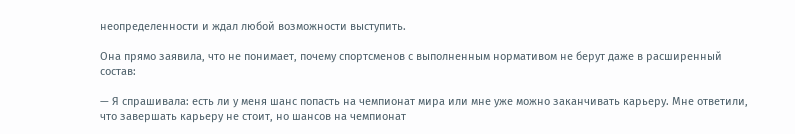неопределенности и ждал любой возможности выступить.

Она прямо заявила, что не понимает, почему спортсменов с выполненным нормативом не берут даже в расширенный состав:

— Я спрашивала: есть ли у меня шанс попасть на чемпионат мира или мне уже можно заканчивать карьеру. Мне ответили, что завершать карьеру не стоит, но шансов на чемпионат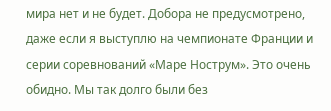мира нет и не будет. Добора не предусмотрено, даже если я выступлю на чемпионате Франции и серии соревнований «Маре Нострум». Это очень обидно. Мы так долго были без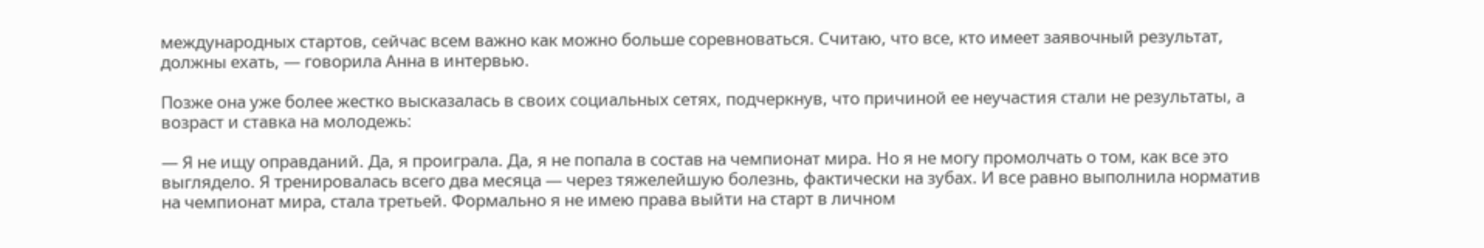международных стартов, сейчас всем важно как можно больше соревноваться. Считаю, что все, кто имеет заявочный результат, должны ехать, — говорила Анна в интервью.

Позже она уже более жестко высказалась в своих социальных сетях, подчеркнув, что причиной ее неучастия стали не результаты, а возраст и ставка на молодежь:

— Я не ищу оправданий. Да, я проиграла. Да, я не попала в состав на чемпионат мира. Но я не могу промолчать о том, как все это выглядело. Я тренировалась всего два месяца — через тяжелейшую болезнь, фактически на зубах. И все равно выполнила норматив на чемпионат мира, стала третьей. Формально я не имею права выйти на старт в личном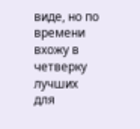виде, но по времени вхожу в четверку лучших для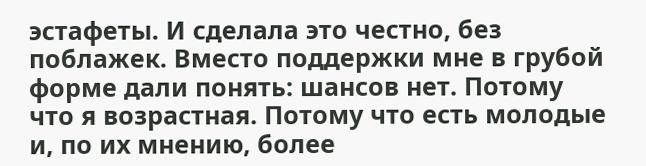эстафеты. И сделала это честно, без поблажек. Вместо поддержки мне в грубой форме дали понять: шансов нет. Потому что я возрастная. Потому что есть молодые и, по их мнению, более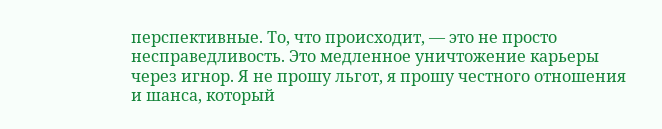перспективные. То, что происходит, — это не просто несправедливость. Это медленное уничтожение карьеры через игнор. Я не прошу льгот, я прошу честного отношения и шанса, который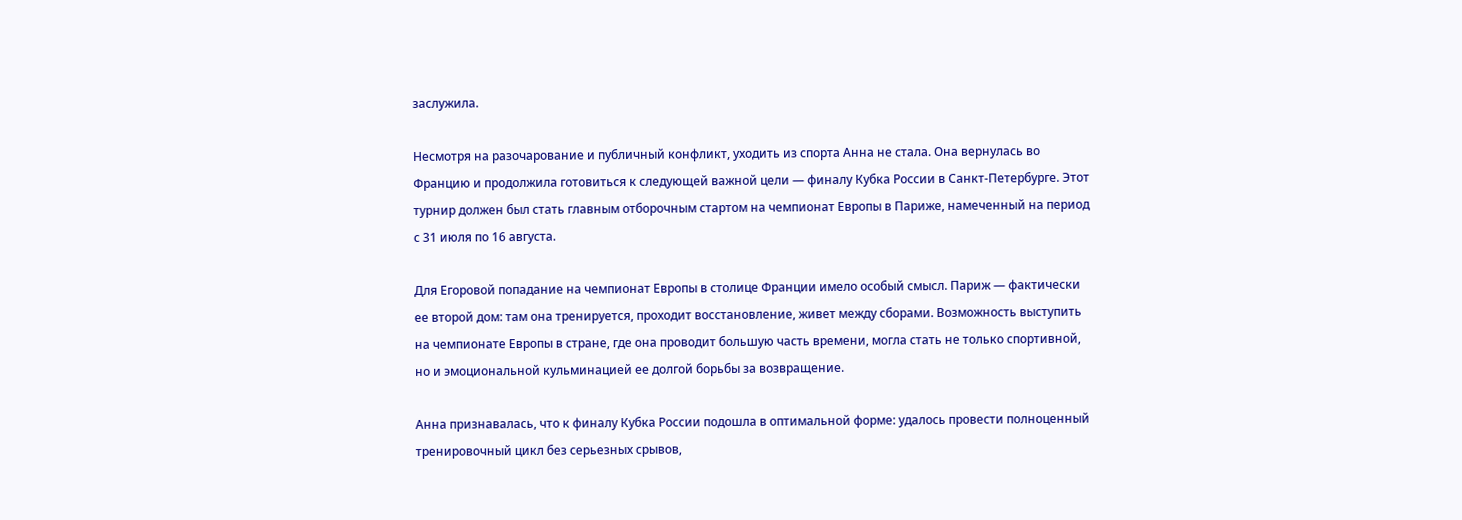заслужила.

Несмотря на разочарование и публичный конфликт, уходить из спорта Анна не стала. Она вернулась во Францию и продолжила готовиться к следующей важной цели — финалу Кубка России в Санкт‑Петербурге. Этот турнир должен был стать главным отборочным стартом на чемпионат Европы в Париже, намеченный на период с 31 июля по 16 августа.

Для Егоровой попадание на чемпионат Европы в столице Франции имело особый смысл. Париж — фактически ее второй дом: там она тренируется, проходит восстановление, живет между сборами. Возможность выступить на чемпионате Европы в стране, где она проводит большую часть времени, могла стать не только спортивной, но и эмоциональной кульминацией ее долгой борьбы за возвращение.

Анна признавалась, что к финалу Кубка России подошла в оптимальной форме: удалось провести полноценный тренировочный цикл без серьезных срывов,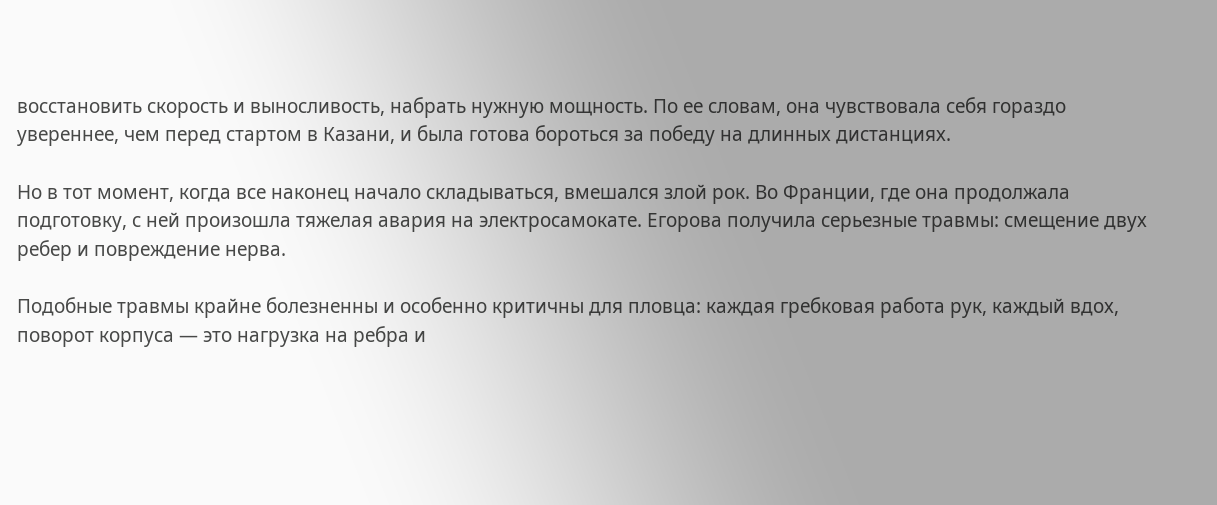восстановить скорость и выносливость, набрать нужную мощность. По ее словам, она чувствовала себя гораздо увереннее, чем перед стартом в Казани, и была готова бороться за победу на длинных дистанциях.

Но в тот момент, когда все наконец начало складываться, вмешался злой рок. Во Франции, где она продолжала подготовку, с ней произошла тяжелая авария на электросамокате. Егорова получила серьезные травмы: смещение двух ребер и повреждение нерва.

Подобные травмы крайне болезненны и особенно критичны для пловца: каждая гребковая работа рук, каждый вдох, поворот корпуса — это нагрузка на ребра и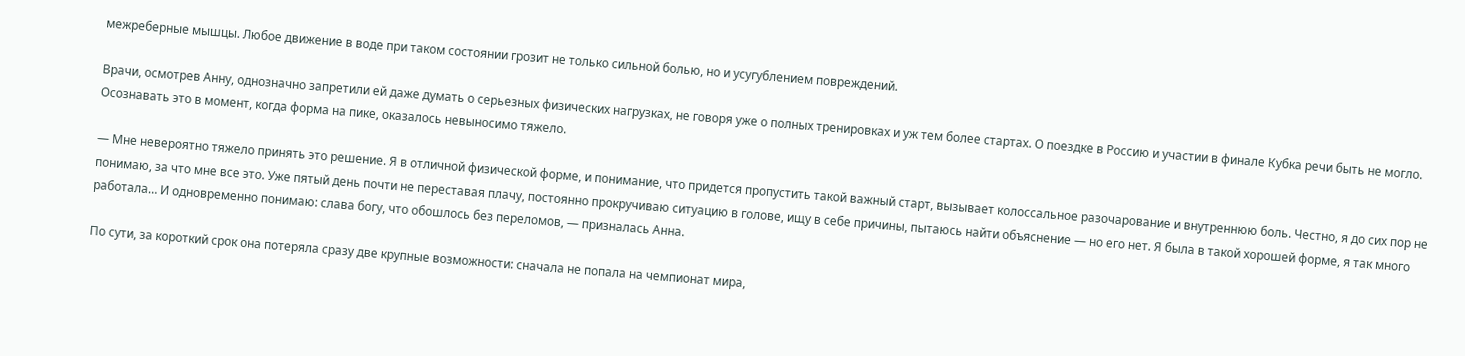межреберные мышцы. Любое движение в воде при таком состоянии грозит не только сильной болью, но и усугублением повреждений.

Врачи, осмотрев Анну, однозначно запретили ей даже думать о серьезных физических нагрузках, не говоря уже о полных тренировках и уж тем более стартах. О поездке в Россию и участии в финале Кубка речи быть не могло. Осознавать это в момент, когда форма на пике, оказалось невыносимо тяжело.

— Мне невероятно тяжело принять это решение. Я в отличной физической форме, и понимание, что придется пропустить такой важный старт, вызывает колоссальное разочарование и внутреннюю боль. Честно, я до сих пор не понимаю, за что мне все это. Уже пятый день почти не переставая плачу, постоянно прокручиваю ситуацию в голове, ищу в себе причины, пытаюсь найти объяснение — но его нет. Я была в такой хорошей форме, я так много работала… И одновременно понимаю: слава богу, что обошлось без переломов, — призналась Анна.

По сути, за короткий срок она потеряла сразу две крупные возможности: сначала не попала на чемпионат мира,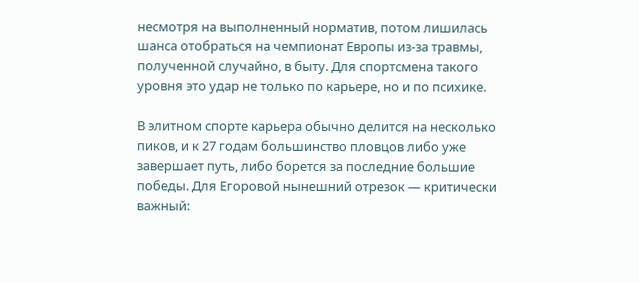несмотря на выполненный норматив, потом лишилась шанса отобраться на чемпионат Европы из‑за травмы, полученной случайно, в быту. Для спортсмена такого уровня это удар не только по карьере, но и по психике.

В элитном спорте карьера обычно делится на несколько пиков, и к 27 годам большинство пловцов либо уже завершает путь, либо борется за последние большие победы. Для Егоровой нынешний отрезок — критически важный: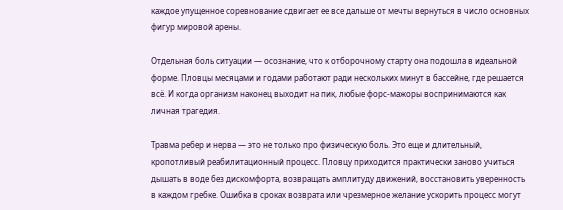каждое упущенное соревнование сдвигает ее все дальше от мечты вернуться в число основных фигур мировой арены.

Отдельная боль ситуации — осознание, что к отборочному старту она подошла в идеальной форме. Пловцы месяцами и годами работают ради нескольких минут в бассейне, где решается всё. И когда организм наконец выходит на пик, любые форс‑мажоры воспринимаются как личная трагедия.

Травма ребер и нерва — это не только про физическую боль. Это еще и длительный, кропотливый реабилитационный процесс. Пловцу приходится практически заново учиться дышать в воде без дискомфорта, возвращать амплитуду движений, восстановить уверенность в каждом гребке. Ошибка в сроках возврата или чрезмерное желание ускорить процесс могут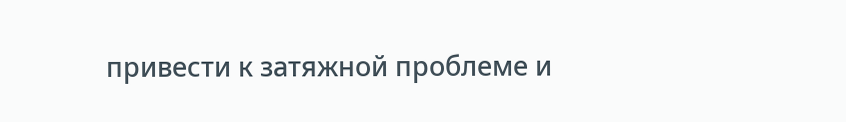привести к затяжной проблеме и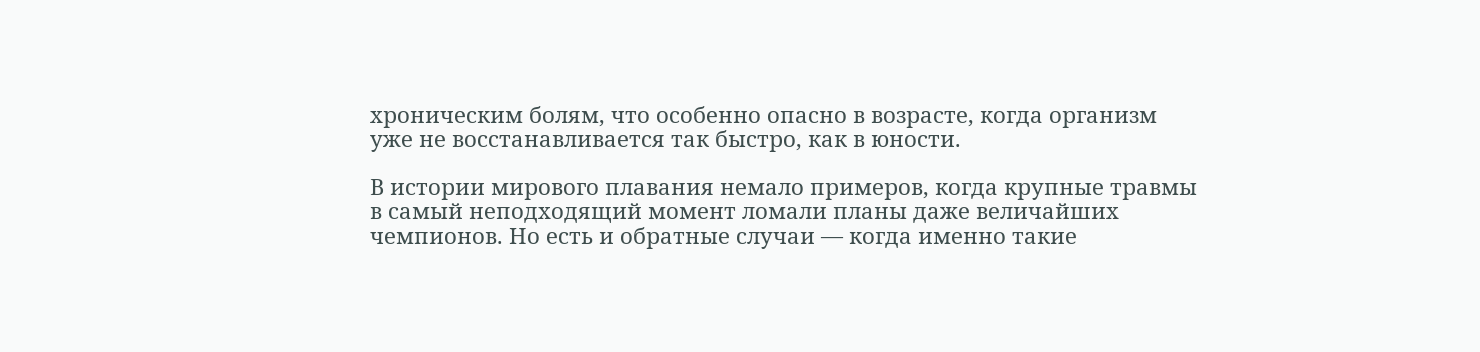хроническим болям, что особенно опасно в возрасте, когда организм уже не восстанавливается так быстро, как в юности.

В истории мирового плавания немало примеров, когда крупные травмы в самый неподходящий момент ломали планы даже величайших чемпионов. Но есть и обратные случаи — когда именно такие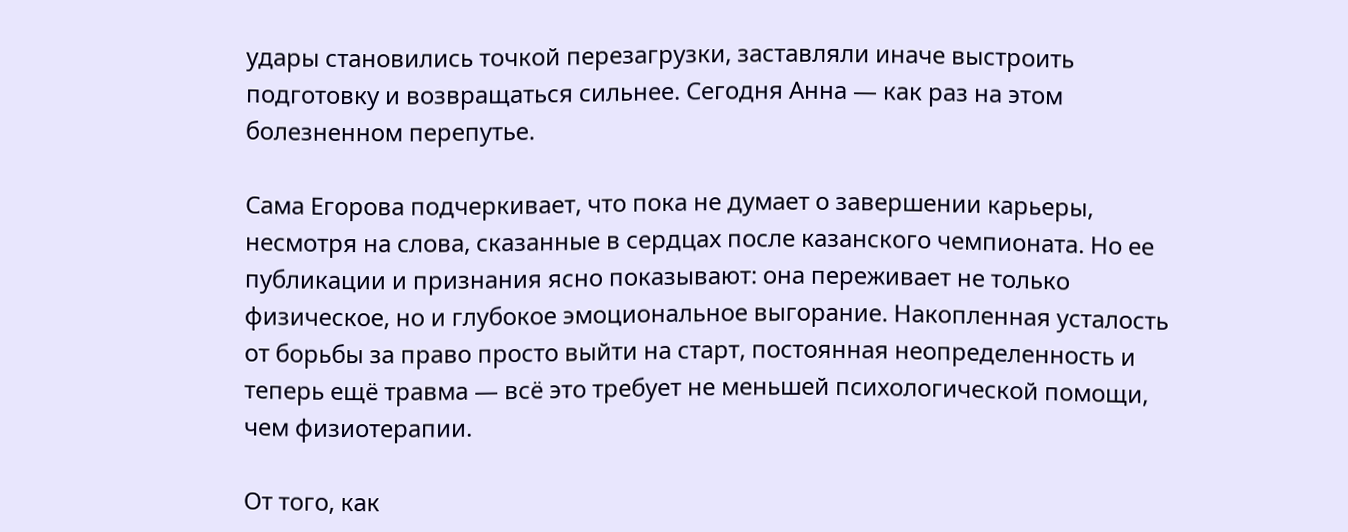удары становились точкой перезагрузки, заставляли иначе выстроить подготовку и возвращаться сильнее. Сегодня Анна — как раз на этом болезненном перепутье.

Сама Егорова подчеркивает, что пока не думает о завершении карьеры, несмотря на слова, сказанные в сердцах после казанского чемпионата. Но ее публикации и признания ясно показывают: она переживает не только физическое, но и глубокое эмоциональное выгорание. Накопленная усталость от борьбы за право просто выйти на старт, постоянная неопределенность и теперь ещё травма — всё это требует не меньшей психологической помощи, чем физиотерапии.

От того, как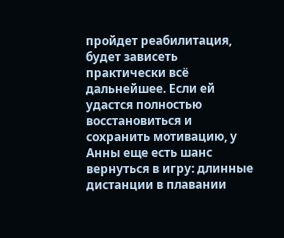пройдет реабилитация, будет зависеть практически всё дальнейшее. Если ей удастся полностью восстановиться и сохранить мотивацию, у Анны еще есть шанс вернуться в игру: длинные дистанции в плавании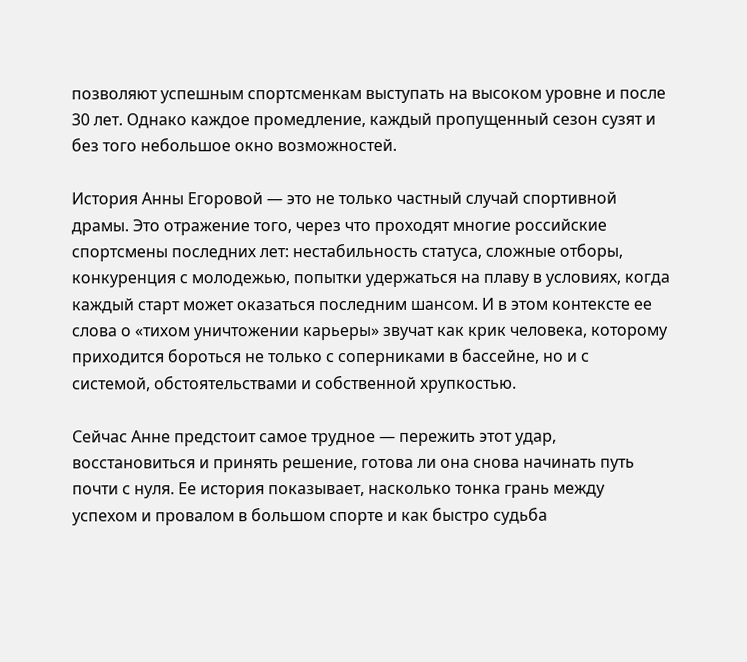позволяют успешным спортсменкам выступать на высоком уровне и после 30 лет. Однако каждое промедление, каждый пропущенный сезон сузят и без того небольшое окно возможностей.

История Анны Егоровой — это не только частный случай спортивной драмы. Это отражение того, через что проходят многие российские спортсмены последних лет: нестабильность статуса, сложные отборы, конкуренция с молодежью, попытки удержаться на плаву в условиях, когда каждый старт может оказаться последним шансом. И в этом контексте ее слова о «тихом уничтожении карьеры» звучат как крик человека, которому приходится бороться не только с соперниками в бассейне, но и с системой, обстоятельствами и собственной хрупкостью.

Сейчас Анне предстоит самое трудное — пережить этот удар, восстановиться и принять решение, готова ли она снова начинать путь почти с нуля. Ее история показывает, насколько тонка грань между успехом и провалом в большом спорте и как быстро судьба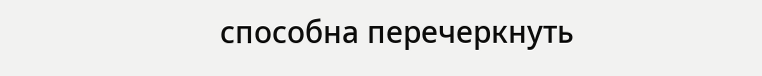способна перечеркнуть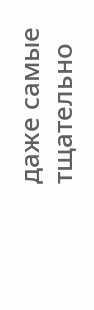даже самые тщательно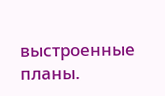выстроенные планы.